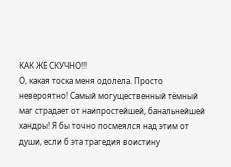КАК ЖЕ СКУЧНО!!!
О, какая тоска меня одолела. Просто невероятно! Самый могущественный тёмный маг страдает от наипростейшей, банальнейшей хандры! Я бы точно посмеялся над этим от души, если б эта трагедия воистину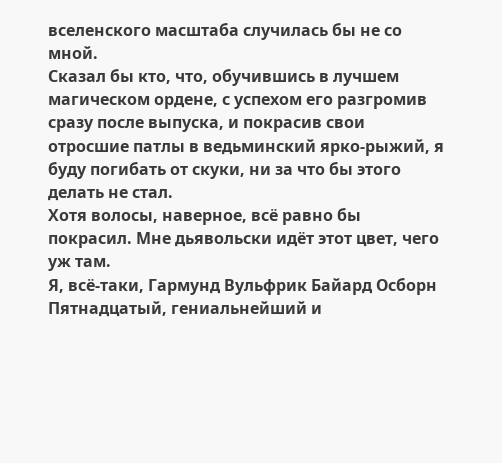вселенского масштаба случилась бы не со мной.
Сказал бы кто, что, обучившись в лучшем магическом ордене, с успехом его разгромив сразу после выпуска, и покрасив свои отросшие патлы в ведьминский ярко-рыжий, я буду погибать от скуки, ни за что бы этого делать не стал.
Хотя волосы, наверное, всё равно бы покрасил. Мне дьявольски идёт этот цвет, чего уж там.
Я, всё-таки, Гармунд Вульфрик Байард Осборн Пятнадцатый, гениальнейший и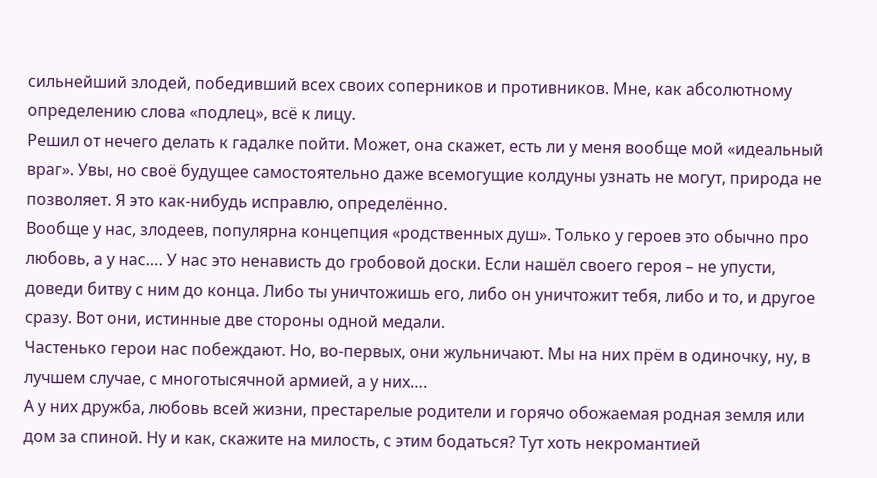сильнейший злодей, победивший всех своих соперников и противников. Мне, как абсолютному определению слова «подлец», всё к лицу.
Решил от нечего делать к гадалке пойти. Может, она скажет, есть ли у меня вообще мой «идеальный враг». Увы, но своё будущее самостоятельно даже всемогущие колдуны узнать не могут, природа не позволяет. Я это как-нибудь исправлю, определённо.
Вообще у нас, злодеев, популярна концепция «родственных душ». Только у героев это обычно про любовь, а у нас…. У нас это ненависть до гробовой доски. Если нашёл своего героя – не упусти, доведи битву с ним до конца. Либо ты уничтожишь его, либо он уничтожит тебя, либо и то, и другое сразу. Вот они, истинные две стороны одной медали.
Частенько герои нас побеждают. Но, во-первых, они жульничают. Мы на них прём в одиночку, ну, в лучшем случае, с многотысячной армией, а у них….
А у них дружба, любовь всей жизни, престарелые родители и горячо обожаемая родная земля или дом за спиной. Ну и как, скажите на милость, с этим бодаться? Тут хоть некромантией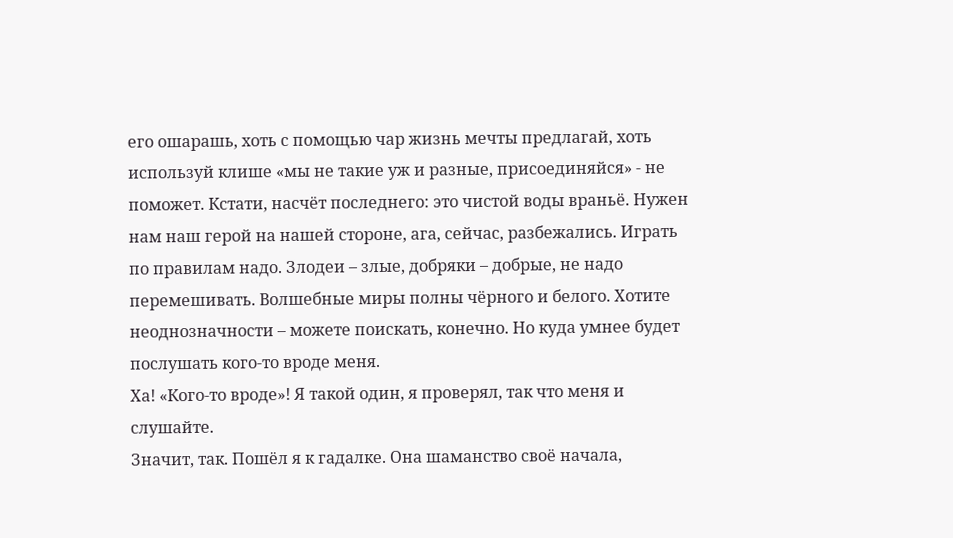его ошарашь, хоть с помощью чар жизнь мечты предлагай, хоть используй клише «мы не такие уж и разные, присоединяйся» - не поможет. Кстати, насчёт последнего: это чистой воды враньё. Нужен нам наш герой на нашей стороне, ага, сейчас, разбежались. Играть по правилам надо. Злодеи – злые, добряки – добрые, не надо перемешивать. Волшебные миры полны чёрного и белого. Хотите неоднозначности – можете поискать, конечно. Но куда умнее будет послушать кого-то вроде меня.
Ха! «Кого-то вроде»! Я такой один, я проверял, так что меня и слушайте.
Значит, так. Пошёл я к гадалке. Она шаманство своё начала,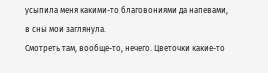усыпила меня какими-то благовониями да напевами, в сны мои заглянула.
Смотреть там, вообще-то, нечего. Цветочки какие-то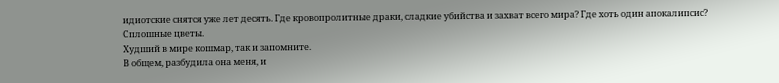идиотские снятся уже лет десять. Где кровопролитные драки, сладкие убийства и захват всего мира? Где хоть один апокалипсис? Сплошные цветы.
Худший в мире кошмар, так и запомните.
В общем, разбудила она меня, и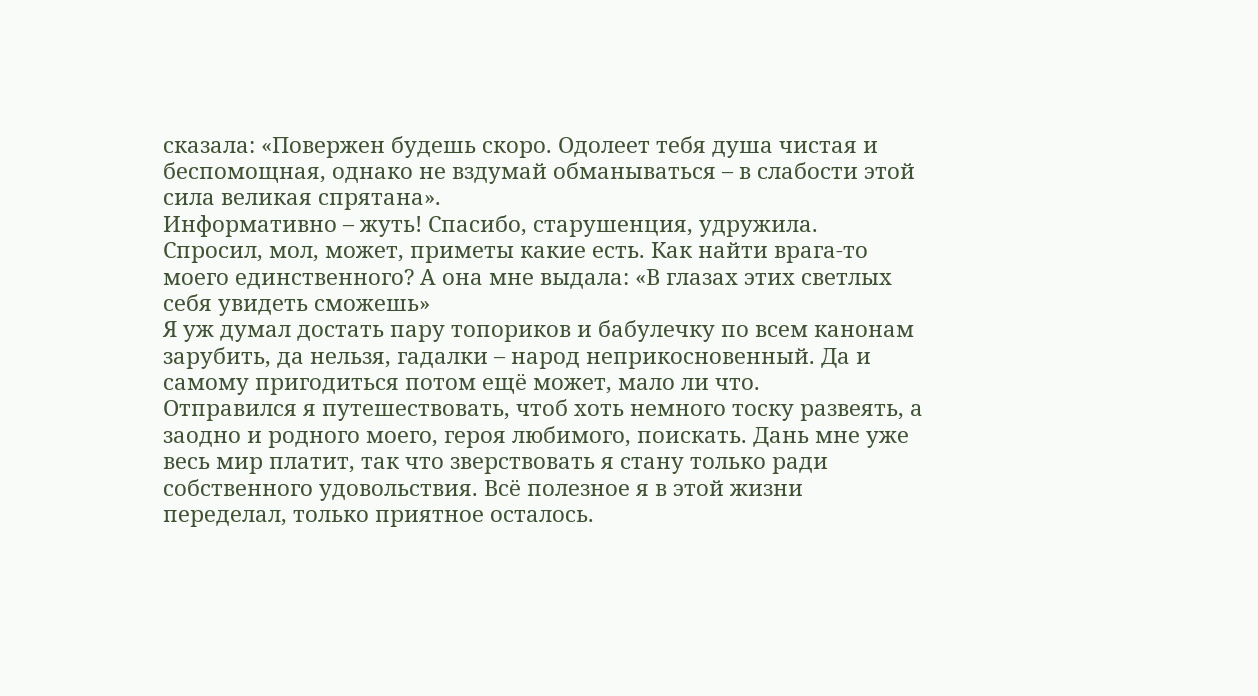сказала: «Повержен будешь скоро. Одолеет тебя душа чистая и беспомощная, однако не вздумай обманываться – в слабости этой сила великая спрятана».
Информативно – жуть! Спасибо, старушенция, удружила. Спросил, мол, может, приметы какие есть. Как найти врага-то моего единственного? А она мне выдала: «В глазах этих светлых себя увидеть сможешь»
Я уж думал достать пару топориков и бабулечку по всем канонам зарубить, да нельзя, гадалки – народ неприкосновенный. Да и самому пригодиться потом ещё может, мало ли что.
Отправился я путешествовать, чтоб хоть немного тоску развеять, а заодно и родного моего, героя любимого, поискать. Дань мне уже весь мир платит, так что зверствовать я стану только ради собственного удовольствия. Всё полезное я в этой жизни переделал, только приятное осталось.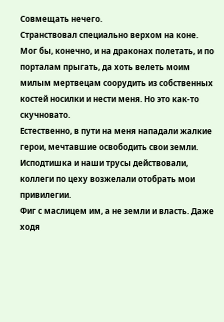Совмещать нечего.
Странствовал специально верхом на коне. Мог бы, конечно, и на драконах полетать, и по порталам прыгать, да хоть велеть моим милым мертвецам соорудить из собственных костей носилки и нести меня. Но это как-то скучновато.
Естественно, в пути на меня нападали жалкие герои, мечтавшие освободить свои земли. Исподтишка и наши трусы действовали, коллеги по цеху возжелали отобрать мои привилегии.
Фиг с маслицем им, а не земли и власть. Даже ходя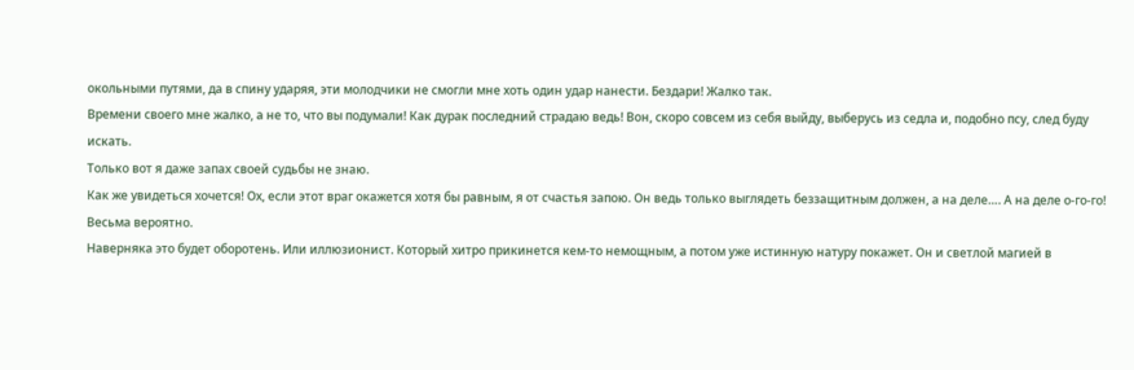окольными путями, да в спину ударяя, эти молодчики не смогли мне хоть один удар нанести. Бездари! Жалко так.
Времени своего мне жалко, а не то, что вы подумали! Как дурак последний страдаю ведь! Вон, скоро совсем из себя выйду, выберусь из седла и, подобно псу, след буду искать.
Только вот я даже запах своей судьбы не знаю.
Как же увидеться хочется! Ох, если этот враг окажется хотя бы равным, я от счастья запою. Он ведь только выглядеть беззащитным должен, а на деле…. А на деле о-го-го!
Весьма вероятно.
Наверняка это будет оборотень. Или иллюзионист. Который хитро прикинется кем-то немощным, а потом уже истинную натуру покажет. Он и светлой магией в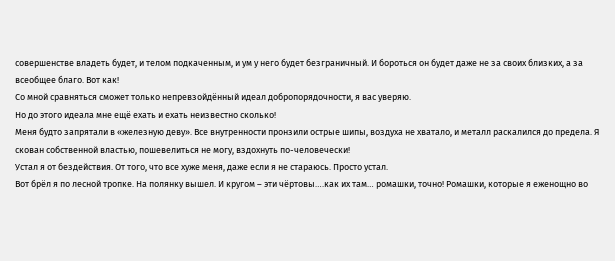совершенстве владеть будет, и телом подкаченным, и ум у него будет безграничный. И бороться он будет даже не за своих близких, а за всеобщее благо. Вот как!
Со мной сравняться сможет только непревзойдённый идеал добропорядочности, я вас уверяю.
Но до этого идеала мне ещё ехать и ехать неизвестно сколько!
Меня будто запрятали в «железную деву». Все внутренности пронзили острые шипы, воздуха не хватало, и металл раскалился до предела. Я скован собственной властью, пошевелиться не могу, вздохнуть по-человечески!
Устал я от бездействия. От того, что все хуже меня, даже если я не стараюсь. Просто устал.
Вот брёл я по лесной тропке. На полянку вышел. И кругом – эти чёртовы….как их там… ромашки, точно! Ромашки, которые я еженощно во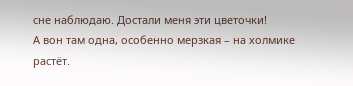сне наблюдаю. Достали меня эти цветочки!
А вон там одна, особенно мерзкая – на холмике растёт.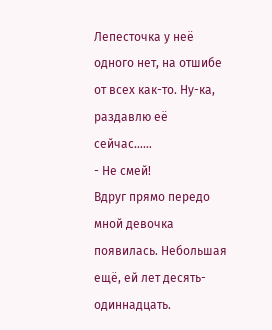Лепесточка у неё одного нет, на отшибе от всех как-то. Ну-ка, раздавлю её сейчас……
- Не смей!
Вдруг прямо передо мной девочка появилась. Небольшая ещё, ей лет десять-одиннадцать.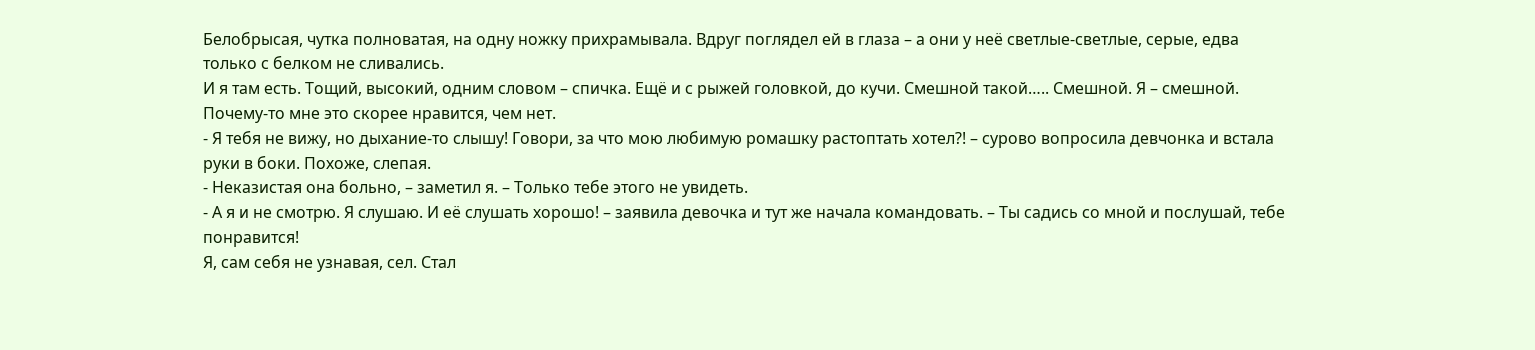Белобрысая, чутка полноватая, на одну ножку прихрамывала. Вдруг поглядел ей в глаза – а они у неё светлые-светлые, серые, едва только с белком не сливались.
И я там есть. Тощий, высокий, одним словом – спичка. Ещё и с рыжей головкой, до кучи. Смешной такой….. Смешной. Я – смешной.
Почему-то мне это скорее нравится, чем нет.
- Я тебя не вижу, но дыхание-то слышу! Говори, за что мою любимую ромашку растоптать хотел?! – сурово вопросила девчонка и встала руки в боки. Похоже, слепая.
- Неказистая она больно, – заметил я. – Только тебе этого не увидеть.
- А я и не смотрю. Я слушаю. И её слушать хорошо! – заявила девочка и тут же начала командовать. – Ты садись со мной и послушай, тебе понравится!
Я, сам себя не узнавая, сел. Стал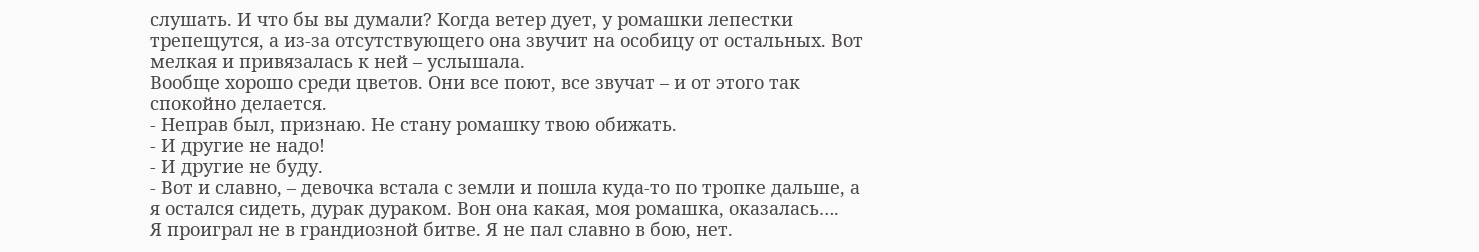слушать. И что бы вы думали? Когда ветер дует, у ромашки лепестки трепещутся, а из-за отсутствующего она звучит на особицу от остальных. Вот мелкая и привязалась к ней – услышала.
Вообще хорошо среди цветов. Они все поют, все звучат – и от этого так спокойно делается.
- Неправ был, признаю. Не стану ромашку твою обижать.
- И другие не надо!
- И другие не буду.
- Вот и славно, – девочка встала с земли и пошла куда-то по тропке дальше, а я остался сидеть, дурак дураком. Вон она какая, моя ромашка, оказалась….
Я проиграл не в грандиозной битве. Я не пал славно в бою, нет.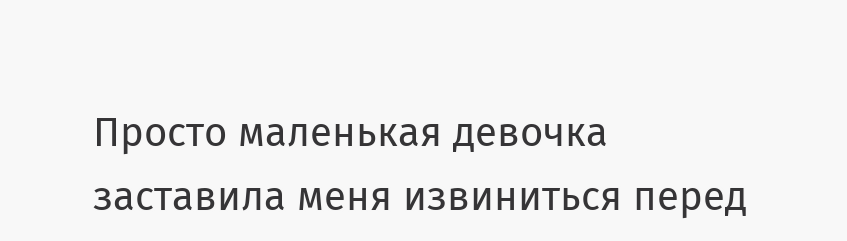Просто маленькая девочка заставила меня извиниться перед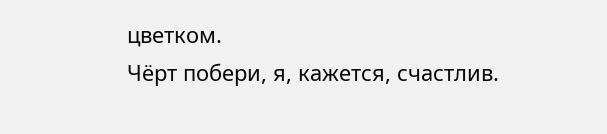цветком.
Чёрт побери, я, кажется, счастлив.